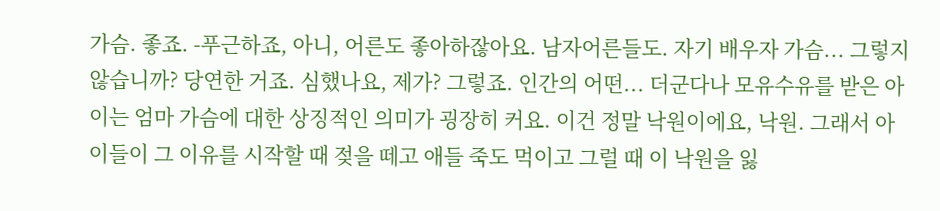가슴. 좋죠. -푸근하죠, 아니, 어른도 좋아하잖아요. 남자어른들도. 자기 배우자 가슴... 그렇지 않습니까? 당연한 거죠. 심했나요, 제가? 그렇죠. 인간의 어떤... 더군다나 모유수유를 받은 아이는 엄마 가슴에 대한 상징적인 의미가 굉장히 커요. 이건 정말 낙원이에요, 낙원. 그래서 아이들이 그 이유를 시작할 때 젖을 떼고 애들 죽도 먹이고 그럴 때 이 낙원을 잃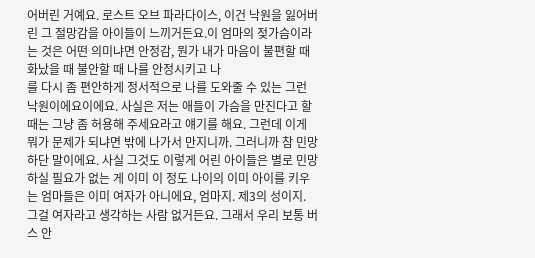어버린 거예요. 로스트 오브 파라다이스, 이건 낙원을 잃어버린 그 절망감을 아이들이 느끼거든요.이 엄마의 젖가슴이라는 것은 어떤 의미냐면 안정감, 뭔가 내가 마음이 불편할 때 화났을 때 불안할 때 나를 안정시키고 나
를 다시 좀 편안하게 정서적으로 나를 도와줄 수 있는 그런 낙원이에요이에요. 사실은 저는 애들이 가슴을 만진다고 할 때는 그냥 좀 허용해 주세요라고 얘기를 해요. 그런데 이게 뭐가 문제가 되냐면 밖에 나가서 만지니까. 그러니까 참 민망하단 말이에요. 사실 그것도 이렇게 어린 아이들은 별로 민망하실 필요가 없는 게 이미 이 정도 나이의 이미 아이를 키우는 엄마들은 이미 여자가 아니에요, 엄마지. 제3의 성이지. 그걸 여자라고 생각하는 사람 없거든요. 그래서 우리 보통 버스 안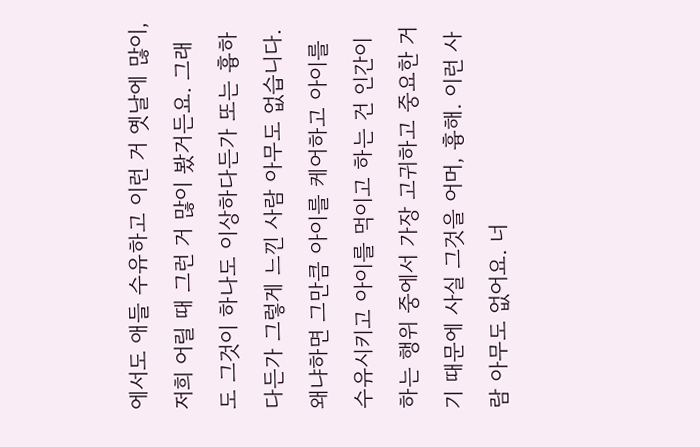에서도 애들 수유하고 이런 거 옛날에 많이, 저희 어릴 때 그런 거 많이 봤거든요. 그래도 그것이 하나도 이상하다든가 또는 흉하다든가 그렇게 느낀 사람 아무도 없습니다. 왜냐하면 그만큼 아이를 케어하고 아이를 수유시키고 아이를 먹이고 하는 건 인간이 하는 행위 중에서 가장 고귀하고 중요한 거기 때문에 사실 그것을 어머, 흉해. 이런 사람 아무도 없어요. 너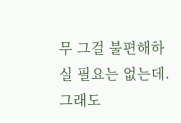무 그걸 불편해하실 필요는 없는데. 그래도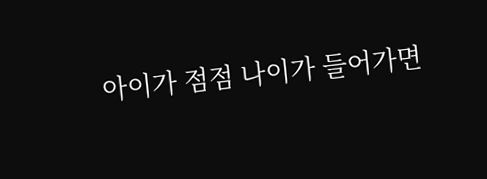아이가 점점 나이가 들어가면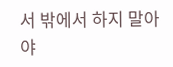서 밖에서 하지 말아야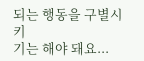되는 행동을 구별시키
기는 해야 돼요...